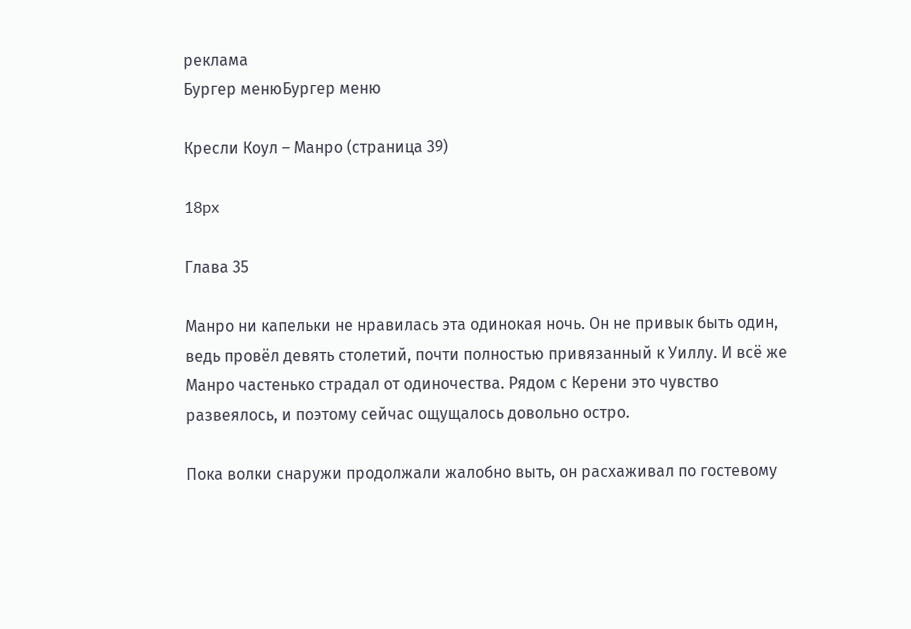реклама
Бургер менюБургер меню

Кресли Коул – Манро (страница 39)

18px

Глава 35

Манро ни капельки не нравилась эта одинокая ночь. Он не привык быть один, ведь провёл девять столетий, почти полностью привязанный к Уиллу. И всё же Манро частенько страдал от одиночества. Рядом с Керени это чувство развеялось, и поэтому сейчас ощущалось довольно остро.

Пока волки снаружи продолжали жалобно выть, он расхаживал по гостевому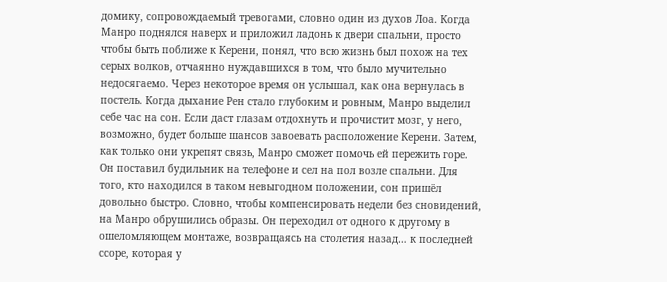домику, сопровождаемый тревогами, словно один из духов Лоа. Когда Манро поднялся наверх и приложил ладонь к двери спальни, просто чтобы быть поближе к Керени, понял, что всю жизнь был похож на тех серых волков, отчаянно нуждавшихся в том, что было мучительно недосягаемо. Через некоторое время он услышал, как она вернулась в постель. Когда дыхание Рен стало глубоким и ровным, Манро выделил себе час на сон. Если даст глазам отдохнуть и прочистит мозг, у него, возможно, будет больше шансов завоевать расположение Керени. Затем, как только они укрепят связь, Манро сможет помочь ей пережить горе. Он поставил будильник на телефоне и сел на пол возле спальни. Для того, кто находился в таком невыгодном положении, сон пришёл довольно быстро. Словно, чтобы компенсировать недели без сновидений, на Манро обрушились образы. Он переходил от одного к другому в ошеломляющем монтаже, возвращаясь на столетия назад… к последней ссоре, которая у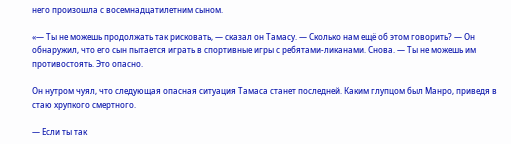него произошла с восемнадцатилетним сыном.

«— Ты не можешь продолжать так рисковать, — сказал он Тамасу. — Сколько нам ещё об этом говорить? — Он обнаружил, что его сын пытается играть в спортивные игры с ребятами-ликанами. Снова. — Ты не можешь им противостоять. Это опасно.

Он нутром чуял, что следующая опасная ситуация Тамаса станет последней. Каким глупцом был Манро, приведя в стаю хрупкого смертного.

— Если ты так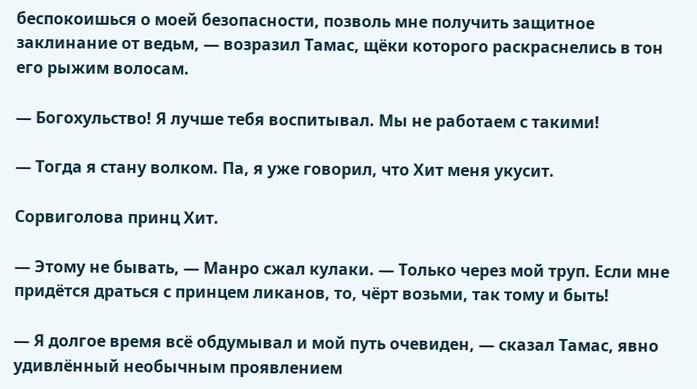беспокоишься о моей безопасности, позволь мне получить защитное заклинание от ведьм, — возразил Тамас, щёки которого раскраснелись в тон его рыжим волосам.

— Богохульство! Я лучше тебя воспитывал. Мы не работаем с такими!

— Тогда я стану волком. Па, я уже говорил, что Хит меня укусит.

Сорвиголова принц Хит.

— Этому не бывать, — Манро сжал кулаки. — Только через мой труп. Если мне придётся драться с принцем ликанов, то, чёрт возьми, так тому и быть!

— Я долгое время всё обдумывал и мой путь очевиден, — сказал Тамас, явно удивлённый необычным проявлением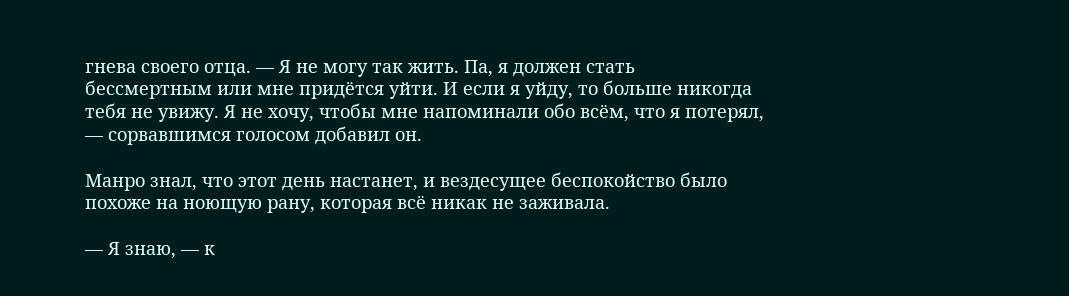гнева своего отца. — Я не могу так жить. Па, я должен стать бессмертным или мне придётся уйти. И если я уйду, то больше никогда тебя не увижу. Я не хочу, чтобы мне напоминали обо всём, что я потерял, — сорвавшимся голосом добавил он.

Манро знал, что этот день настанет, и вездесущее беспокойство было похоже на ноющую рану, которая всё никак не заживала.

— Я знаю, — к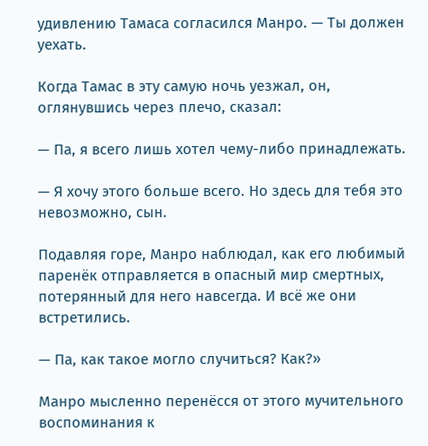удивлению Тамаса согласился Манро. — Ты должен уехать.

Когда Тамас в эту самую ночь уезжал, он, оглянувшись через плечо, сказал:

— Па, я всего лишь хотел чему-либо принадлежать.

— Я хочу этого больше всего. Но здесь для тебя это невозможно, сын.

Подавляя горе, Манро наблюдал, как его любимый паренёк отправляется в опасный мир смертных, потерянный для него навсегда. И всё же они встретились.

— Па, как такое могло случиться? Как?»

Манро мысленно перенёсся от этого мучительного воспоминания к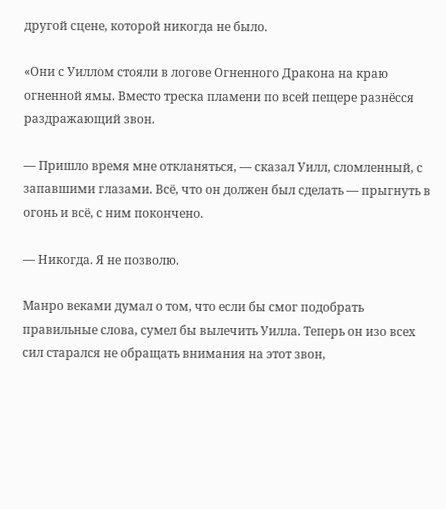другой сцене, которой никогда не было.

«Они с Уиллом стояли в логове Огненного Дракона на краю огненной ямы. Вместо треска пламени по всей пещере разнёсся раздражающий звон.

— Пришло время мне откланяться, — сказал Уилл, сломленный, с запавшими глазами. Всё, что он должен был сделать — прыгнуть в огонь и всё, с ним покончено.

— Никогда. Я не позволю.

Манро веками думал о том, что если бы смог подобрать правильные слова, сумел бы вылечить Уилла. Теперь он изо всех сил старался не обращать внимания на этот звон,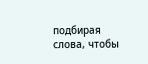подбирая слова, чтобы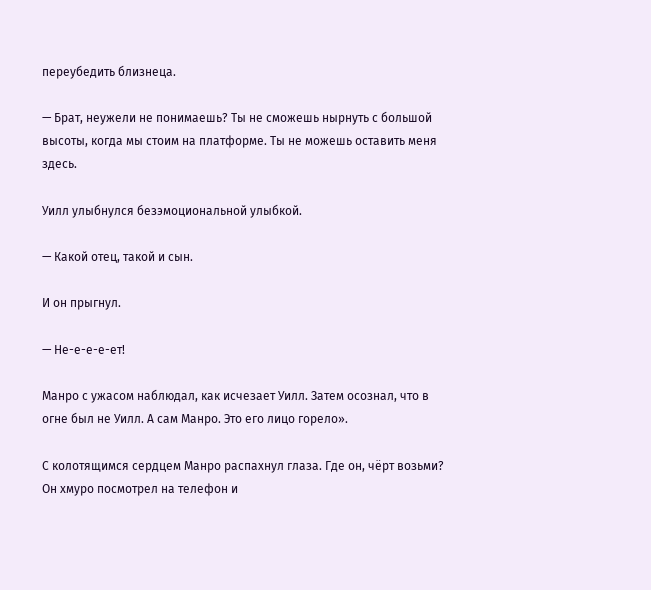переубедить близнеца.

— Брат, неужели не понимаешь? Ты не сможешь нырнуть с большой высоты, когда мы стоим на платформе. Ты не можешь оставить меня здесь.

Уилл улыбнулся безэмоциональной улыбкой.

— Какой отец, такой и сын.

И он прыгнул.

— Не-е-е-е-ет!

Манро с ужасом наблюдал, как исчезает Уилл. Затем осознал, что в огне был не Уилл. А сам Манро. Это его лицо горело».

С колотящимся сердцем Манро распахнул глаза. Где он, чёрт возьми? Он хмуро посмотрел на телефон и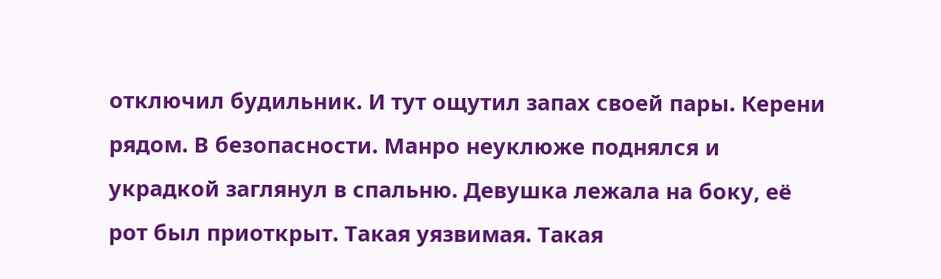отключил будильник. И тут ощутил запах своей пары. Керени рядом. В безопасности. Манро неуклюже поднялся и украдкой заглянул в спальню. Девушка лежала на боку, её рот был приоткрыт. Такая уязвимая. Такая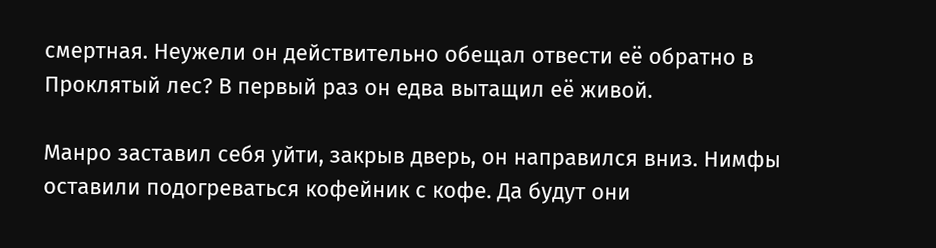смертная. Неужели он действительно обещал отвести её обратно в Проклятый лес? В первый раз он едва вытащил её живой.

Манро заставил себя уйти, закрыв дверь, он направился вниз. Нимфы оставили подогреваться кофейник с кофе. Да будут они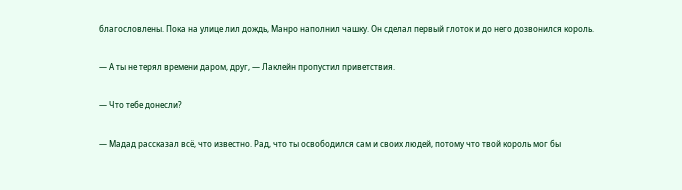благословлены. Пока на улице лил дождь, Манро наполнил чашку. Он сделал первый глоток и до него дозвонился король.

— А ты не терял времени даром, друг, — Лаклейн пропустил приветствия.

— Что тебе донесли?

— Мадад рассказал всё, что известно. Рад, что ты освободился сам и своих людей, потому что твой король мог бы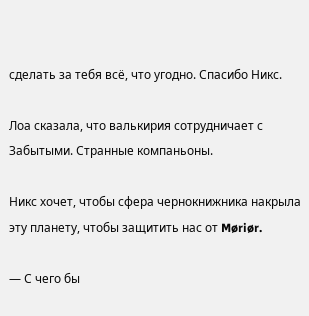сделать за тебя всё, что угодно. Спасибо Никс.

Лоа сказала, что валькирия сотрудничает с Забытыми. Странные компаньоны.

Никс хочет, чтобы сфера чернокнижника накрыла эту планету, чтобы защитить нас от Møriør.

— С чего бы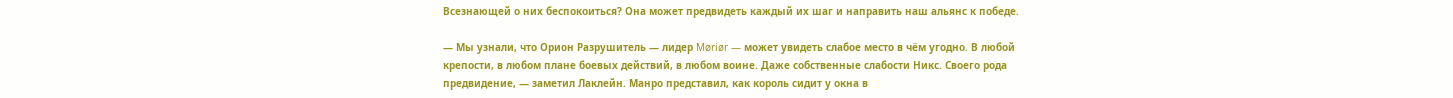Всезнающей о них беспокоиться? Она может предвидеть каждый их шаг и направить наш альянс к победе.

— Мы узнали, что Орион Разрушитель — лидер Møriør — может увидеть слабое место в чём угодно. В любой крепости, в любом плане боевых действий, в любом воине. Даже собственные слабости Никс. Своего рода предвидение, — заметил Лаклейн. Манро представил, как король сидит у окна в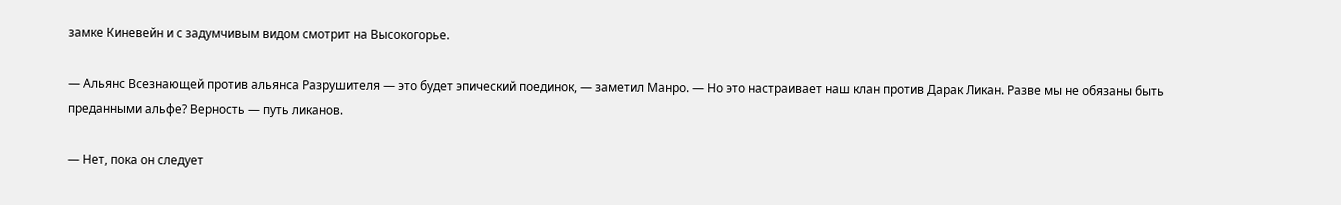замке Киневейн и с задумчивым видом смотрит на Высокогорье.

— Альянс Всезнающей против альянса Разрушителя — это будет эпический поединок, — заметил Манро. — Но это настраивает наш клан против Дарак Ликан. Разве мы не обязаны быть преданными альфе? Верность — путь ликанов.

— Нет, пока он следует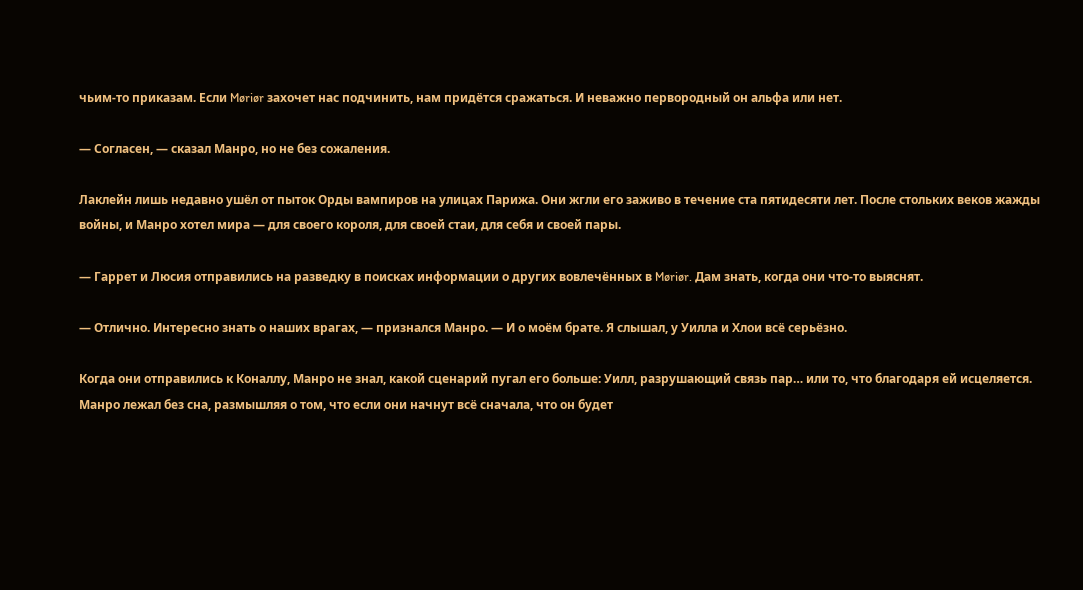чьим-то приказам. Если Møriør захочет нас подчинить, нам придётся сражаться. И неважно первородный он альфа или нет.

— Согласен, — сказал Манро, но не без сожаления.

Лаклейн лишь недавно ушёл от пыток Орды вампиров на улицах Парижа. Они жгли его заживо в течение ста пятидесяти лет. После стольких веков жажды войны, и Манро хотел мира — для своего короля, для своей стаи, для себя и своей пары.

— Гаррет и Люсия отправились на разведку в поисках информации о других вовлечённых в Møriør. Дам знать, когда они что-то выяснят.

— Отлично. Интересно знать о наших врагах, — признался Манро. — И о моём брате. Я слышал, у Уилла и Хлои всё серьёзно.

Когда они отправились к Коналлу, Манро не знал, какой сценарий пугал его больше: Уилл, разрушающий связь пар… или то, что благодаря ей исцеляется. Манро лежал без сна, размышляя о том, что если они начнут всё сначала, что он будет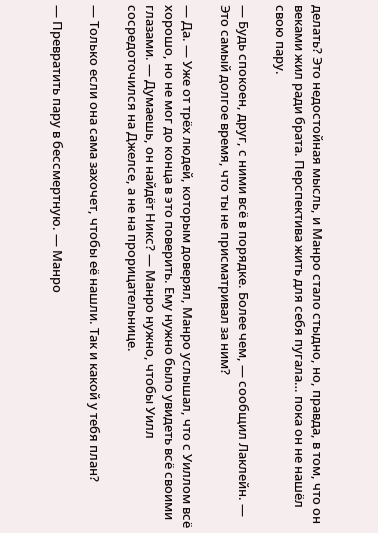делать? Это недостойная мысль, и Манро стало стыдно, но, правда, в том, что он веками жил ради брата. Перспектива жить для себя пугала… пока он не нашёл свою пару.

— Будь спокоен, друг, с ними всё в порядке. Более чем, — сообщил Лаклейн. — Это самый долгое время, что ты не присматривал за ним?

— Да. — Уже от трёх людей, которым доверял, Манро услышал, что с Уиллом всё хорошо, но не мог до конца в это поверить. Ему нужно было увидеть всё своими глазами. — Думаешь, он найдёт Никс? — Манро нужно, чтобы Уилл сосредоточился на Джелсе, а не на прорицательнице.

— Только если она сама захочет, чтобы её нашли. Так и какой у тебя план?

— Превратить пару в бессмертную. — Манро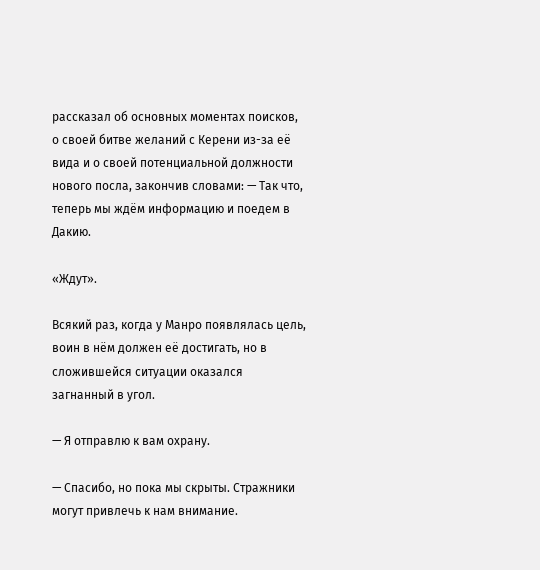рассказал об основных моментах поисков, о своей битве желаний с Керени из-за её вида и о своей потенциальной должности нового посла, закончив словами: — Так что, теперь мы ждём информацию и поедем в Дакию.

«Ждут».

Всякий раз, когда у Манро появлялась цель, воин в нём должен её достигать, но в сложившейся ситуации оказался загнанный в угол.

— Я отправлю к вам охрану.

— Спасибо, но пока мы скрыты. Стражники могут привлечь к нам внимание.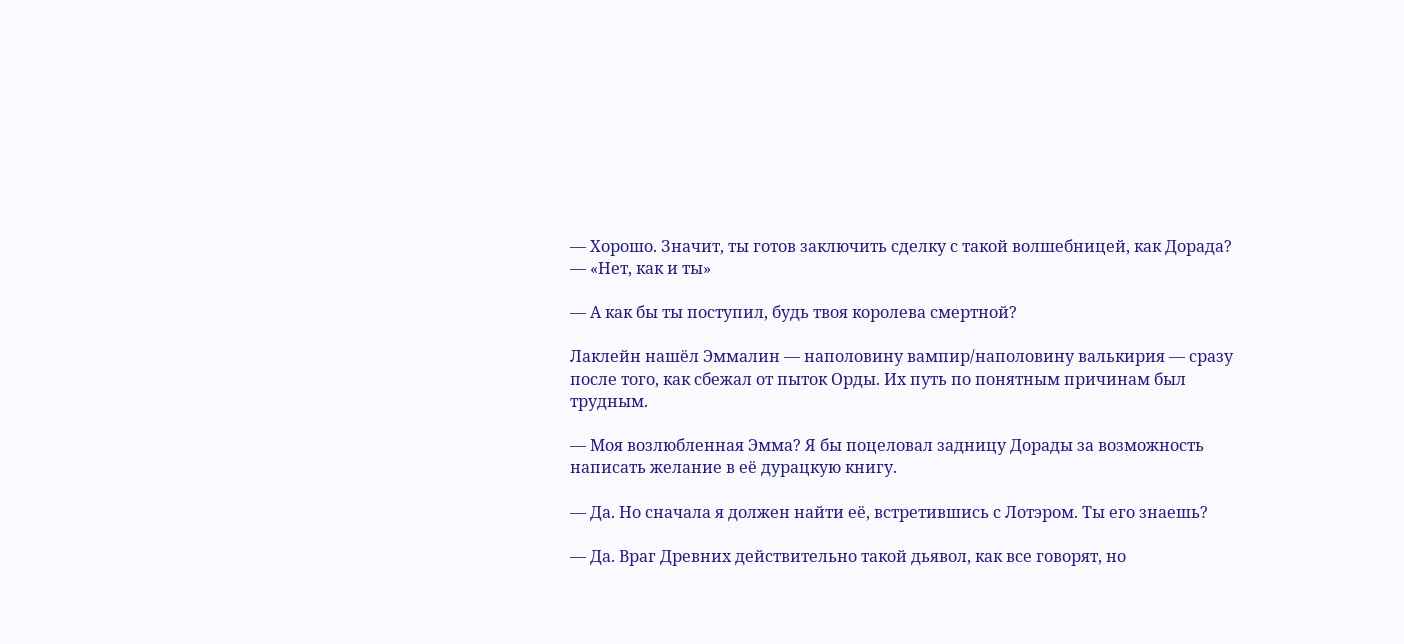— Хорошо. Значит, ты готов заключить сделку с такой волшебницей, как Дорада? — «Нет, как и ты»

— А как бы ты поступил, будь твоя королева смертной?

Лаклейн нашёл Эммалин — наполовину вампир/наполовину валькирия — сразу после того, как сбежал от пыток Орды. Их путь по понятным причинам был трудным.

— Моя возлюбленная Эмма? Я бы поцеловал задницу Дорады за возможность написать желание в её дурацкую книгу.

— Да. Но сначала я должен найти её, встретившись с Лотэром. Ты его знаешь?

— Да. Враг Древних действительно такой дьявол, как все говорят, но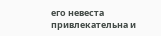его невеста привлекательна и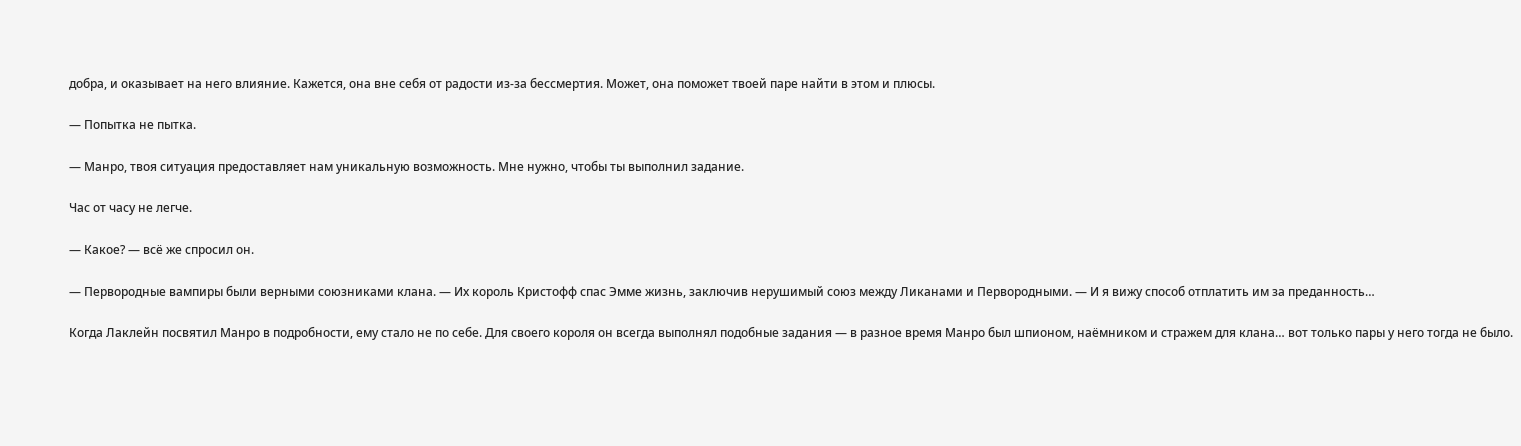добра, и оказывает на него влияние. Кажется, она вне себя от радости из-за бессмертия. Может, она поможет твоей паре найти в этом и плюсы.

— Попытка не пытка.

— Манро, твоя ситуация предоставляет нам уникальную возможность. Мне нужно, чтобы ты выполнил задание.

Час от часу не легче.

— Какое? — всё же спросил он.

— Первородные вампиры были верными союзниками клана. — Их король Кристофф спас Эмме жизнь, заключив нерушимый союз между Ликанами и Первородными. — И я вижу способ отплатить им за преданность…

Когда Лаклейн посвятил Манро в подробности, ему стало не по себе. Для своего короля он всегда выполнял подобные задания — в разное время Манро был шпионом, наёмником и стражем для клана… вот только пары у него тогда не было.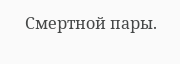Смертной пары.